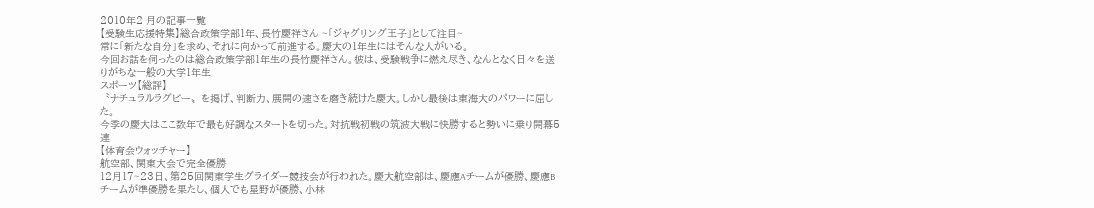2010年2 月の記事一覧
【受験生応援特集】総合政策学部1年、長竹慶祥さん ~「ジャグリング王子」として注目~
常に「新たな自分」を求め、それに向かって前進する。慶大の1年生にはそんな人がいる。
今回お話を伺ったのは総合政策学部1年生の長竹慶祥さん。彼は、受験戦争に燃え尽き、なんとなく日々を送りがちな一般の大学1年生
スポーツ【総評】
〝ナチュラルラグビー〟を掲げ、判断力、展開の速さを磨き続けた慶大。しかし最後は東海大のパワーに屈した。
今季の慶大はここ数年で最も好調なスタートを切った。対抗戦初戦の筑波大戦に快勝すると勢いに乗り開幕5連
【体育会ウォッチャー】
航空部、関東大会で完全優勝
12月17~23日、第25回関東学生グライダー競技会が行われた。慶大航空部は、慶應Aチームが優勝、慶應Bチームが準優勝を果たし、個人でも星野が優勝、小林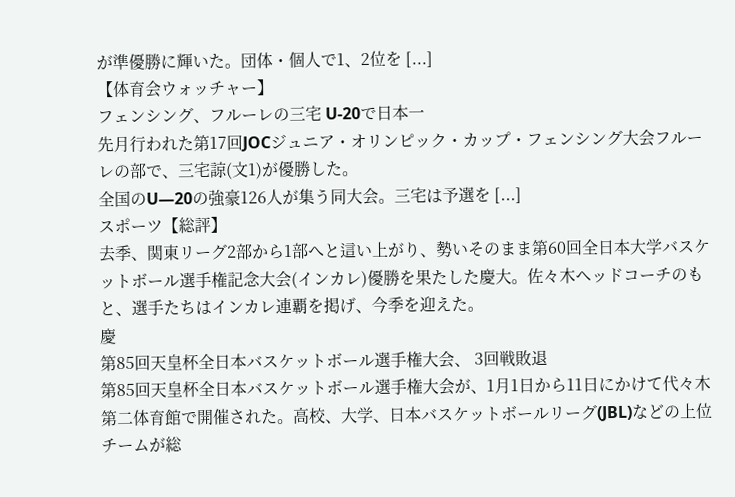が準優勝に輝いた。団体・個人で1、2位を [...]
【体育会ウォッチャー】
フェンシング、フルーレの三宅 U‐20で日本一
先月行われた第17回JOCジュニア・オリンピック・カップ・フェンシング大会フルーレの部で、三宅諒(文1)が優勝した。
全国のU―20の強豪126人が集う同大会。三宅は予選を [...]
スポーツ【総評】
去季、関東リーグ2部から1部へと這い上がり、勢いそのまま第60回全日本大学バスケットボール選手権記念大会(インカレ)優勝を果たした慶大。佐々木ヘッドコーチのもと、選手たちはインカレ連覇を掲げ、今季を迎えた。
慶
第85回天皇杯全日本バスケットボール選手権大会、 3回戦敗退
第85回天皇杯全日本バスケットボール選手権大会が、1月1日から11日にかけて代々木第二体育館で開催された。高校、大学、日本バスケットボールリーグ(JBL)などの上位チームが総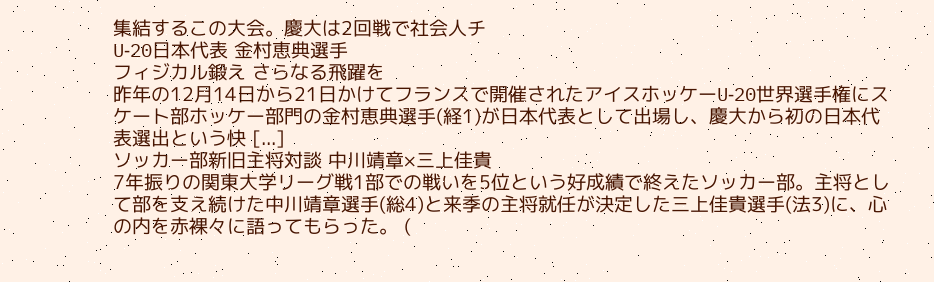集結するこの大会。慶大は2回戦で社会人チ
U‐20日本代表 金村恵典選手
フィジカル鍛え さらなる飛躍を
昨年の12月14日から21日かけてフランスで開催されたアイスホッケーU‐20世界選手権にスケート部ホッケー部門の金村恵典選手(経1)が日本代表として出場し、慶大から初の日本代表選出という快 [...]
ソッカー部新旧主将対談 中川靖章×三上佳貴
7年振りの関東大学リーグ戦1部での戦いを5位という好成績で終えたソッカー部。主将として部を支え続けた中川靖章選手(総4)と来季の主将就任が決定した三上佳貴選手(法3)に、心の内を赤裸々に語ってもらった。 (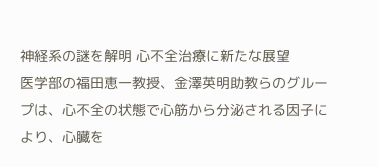神経系の謎を解明 心不全治療に新たな展望
医学部の福田恵一教授、金澤英明助教らのグループは、心不全の状態で心筋から分泌される因子により、心臓を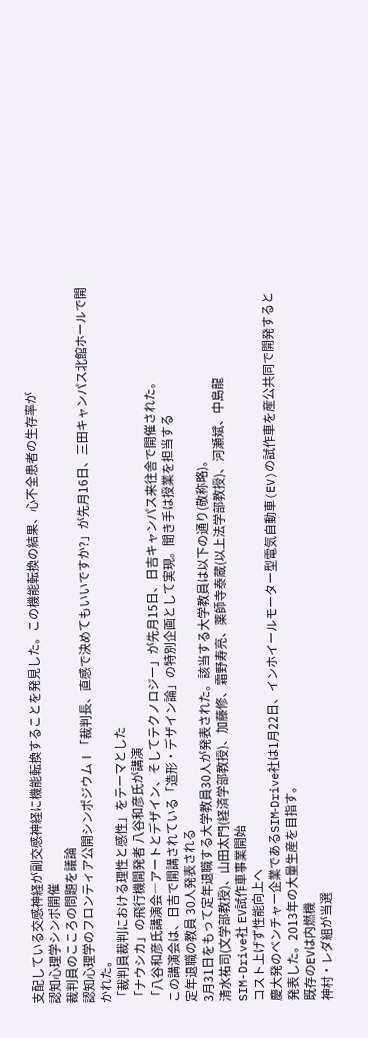支配している交感神経が副交感神経に機能転換することを発見した。この機能転換の結果、心不全患者の生存率が
認知心理学シンポ開催
裁判員のこころの問題を議論
認知心理学のフロンティア公開シンポジウムⅠ「裁判長、直感で決めてもいいですか?」が先月16日、三田キャンパス北館ホールで開かれた。
「裁判員裁判における理性と感性」をテーマとした
「ナウシカ」の飛行機開発者 八谷和彦氏が講演
「八谷和彦氏講演会―アートとデザイン、そしてテクノロジー」が先月15日、日吉キャンパス来往舎で開催された。
この講演会は、日吉で開講されている「造形・デザイン論」の特別企画として実現。聞き手は授業を担当する
定年退職の教員 30人発表される
3月31日をもって定年退職する大学教員30人が発表された。該当する大学教員は以下の通り(敬称略)。
清水祐司(文学部教授)、山田太門(経済学部教授)、加藤修、霜野寿亮、薬師寺泰蔵(以上法学部教授)、河瀬斌、中島龍
SIM-Drive社 EV試作車事業開始
コスト上げず性能向上へ
慶大発のベンチャー企業であるSIM‐Drive社は1月22日、インホイールモーター型電気自動車(EV)の試作車を産公共同で開発すると発表した。2013年の大量生産を目指す。
既存のEVは内燃機
神村・レダ組が当選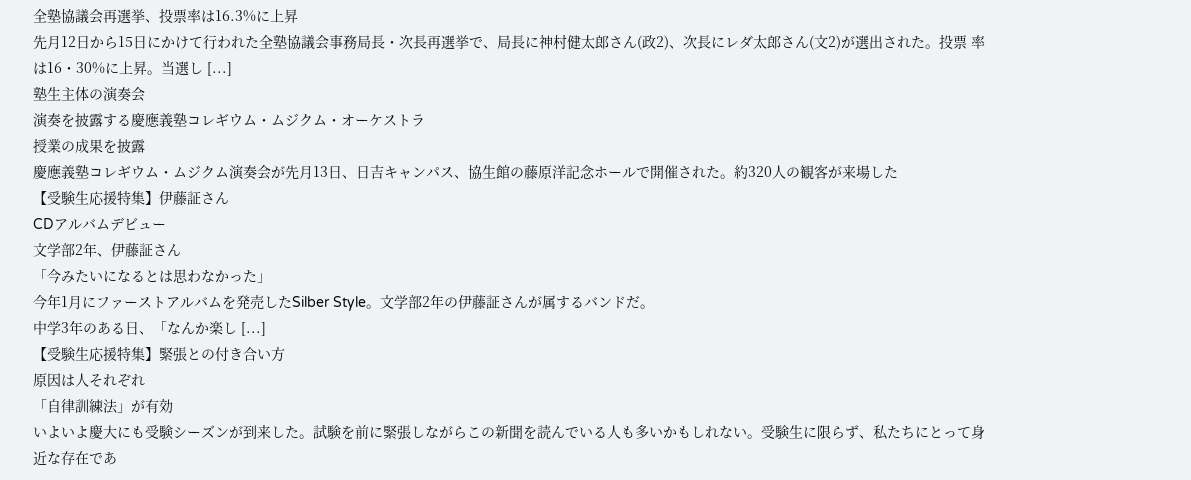全塾協議会再選挙、投票率は16.3%に上昇
先月12日から15日にかけて行われた全塾協議会事務局長・次長再選挙で、局長に神村健太郎さん(政2)、次長にレダ太郎さん(文2)が選出された。投票 率は16・30%に上昇。当選し [...]
塾生主体の演奏会
演奏を披露する慶應義塾コレギウム・ムジクム・オーケストラ
授業の成果を披露
慶應義塾コレギウム・ムジクム演奏会が先月13日、日吉キャンパス、協生館の藤原洋記念ホールで開催された。約320人の観客が来場した
【受験生応援特集】伊藤証さん
CDアルバムデビュー
文学部2年、伊藤証さん
「今みたいになるとは思わなかった」
今年1月にファーストアルバムを発売したSilber Style。文学部2年の伊藤証さんが属するバンドだ。
中学3年のある日、「なんか楽し [...]
【受験生応援特集】緊張との付き合い方
原因は人それぞれ
「自律訓練法」が有効
いよいよ慶大にも受験シーズンが到来した。試験を前に緊張しながらこの新聞を読んでいる人も多いかもしれない。受験生に限らず、私たちにとって身近な存在であ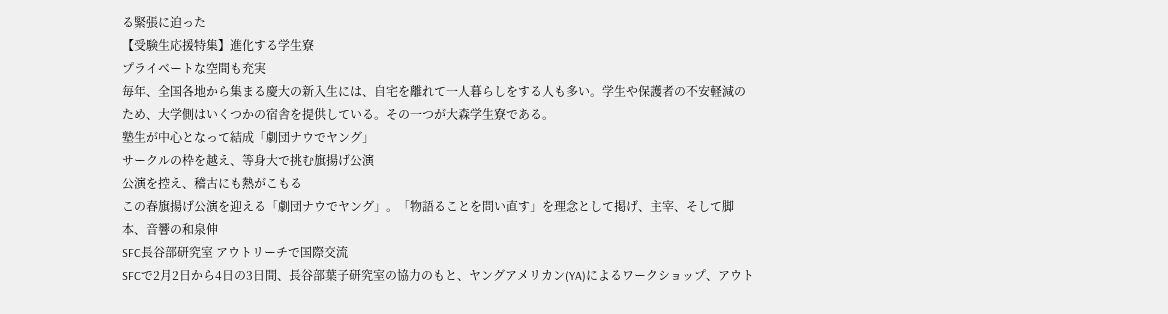る緊張に迫った
【受験生応援特集】進化する学生寮
プライベートな空間も充実
毎年、全国各地から集まる慶大の新入生には、自宅を離れて一人暮らしをする人も多い。学生や保護者の不安軽減のため、大学側はいくつかの宿舎を提供している。その一つが大森学生寮である。
塾生が中心となって結成「劇団ナウでヤング」
サークルの枠を越え、等身大で挑む旗揚げ公演
公演を控え、稽古にも熱がこもる
この春旗揚げ公演を迎える「劇団ナウでヤング」。「物語ることを問い直す」を理念として掲げ、主宰、そして脚本、音響の和泉伸
SFC長谷部研究室 アウトリーチで国際交流
SFCで2月2日から4日の3日間、長谷部葉子研究室の協力のもと、ヤングアメリカン(YA)によるワークショップ、アウト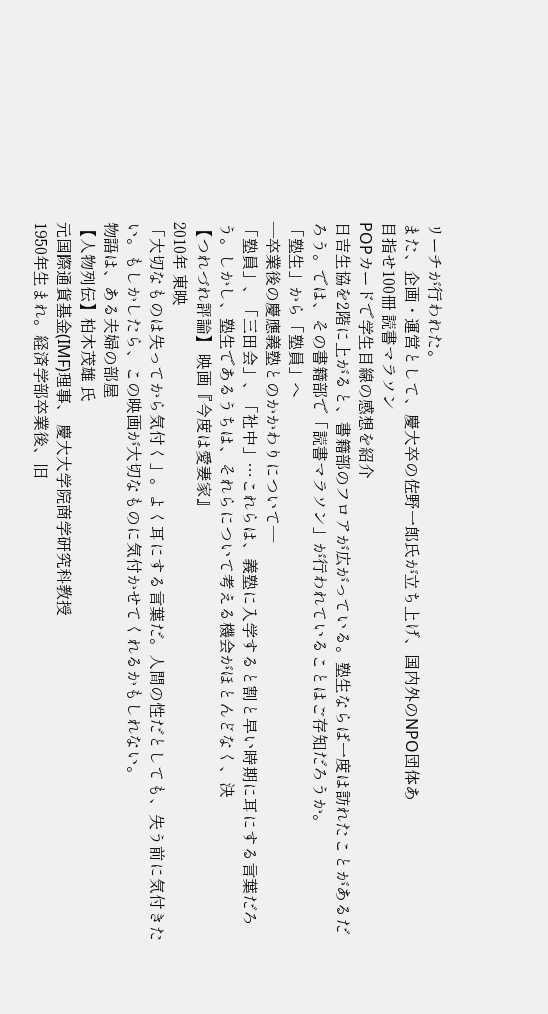リーチが行われた。
また、企画・運営として、慶大卒の佐野一郎氏が立ち上げ、国内外のNPO団体あ
目指せ100冊 読書マラソン
POPカードで学生目線の感想を紹介
日吉生協を2階に上がると、書籍部のフロアが広がっている。塾生ならば一度は訪れたことがあるだろう。では、その書籍部で「読書マラソン」が行われていることはご存知だろうか。
「塾生」から「塾員」へ
―卒業後の慶應義塾とのかかわりについて―
「塾員」、「三田会」、「社中」…これらは、義塾に入学すると割と早い時期に耳にする言葉だろう。しかし、塾生であるうちは、それらについて考える機会がほとんどなく、決
【つれづれ評論】 映画『今度は愛妻家』
2010年 東映
「大切なものは失ってから気付く」。よく耳にする言葉だ。人間の性だとしても、失う前に気付きたい。もしかしたら、この映画が大切なものに気付かせてくれるかもしれない。
物語は、ある夫婦の部屋
【人物列伝】柏木茂雄 氏
元国際通貨基金(IMF)理事、 慶大大学院商学研究科教授
1950年生まれ。経済学部卒業後、旧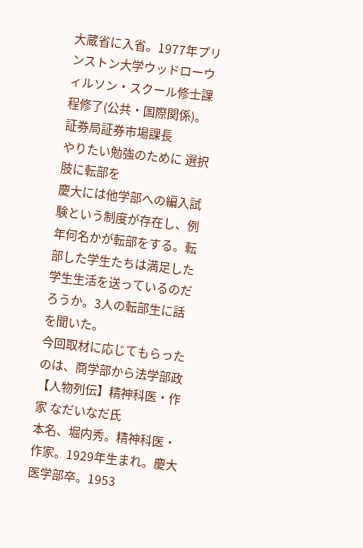大蔵省に入省。1977年プリンストン大学ウッドローウィルソン・スクール修士課程修了(公共・国際関係)。証券局証券市場課長
やりたい勉強のために 選択肢に転部を
慶大には他学部への編入試験という制度が存在し、例年何名かが転部をする。転部した学生たちは満足した学生生活を送っているのだろうか。3人の転部生に話を聞いた。
今回取材に応じてもらったのは、商学部から法学部政
【人物列伝】精神科医・作家 なだいなだ氏
本名、堀内秀。精神科医・作家。1929年生まれ。慶大医学部卒。1953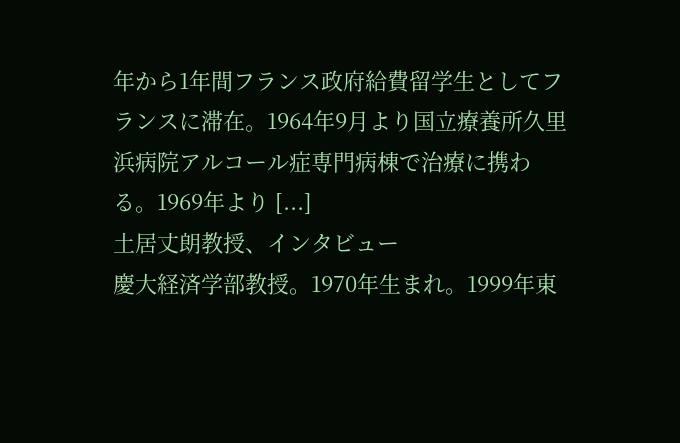年から1年間フランス政府給費留学生としてフランスに滞在。1964年9月より国立療養所久里浜病院アルコール症専門病棟で治療に携わる。1969年より [...]
土居丈朗教授、インタビュー
慶大経済学部教授。1970年生まれ。1999年東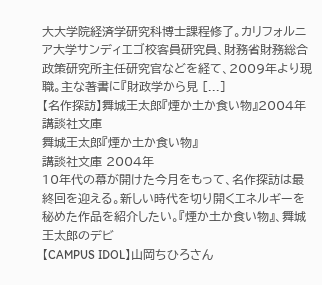大大学院経済学研究科博士課程修了。カリフォルニア大学サンディエゴ校客員研究員、財務省財務総合政策研究所主任研究官などを経て、2009年より現職。主な著書に『財政学から見 [...]
【名作探訪】舞城王太郎『煙か土か食い物』2004年 講談社文庫
舞城王太郎『煙か土か食い物』
講談社文庫 2004年
10年代の幕が開けた今月をもって、名作探訪は最終回を迎える。新しい時代を切り開くエネルギーを秘めた作品を紹介したい。『煙か土か食い物』、舞城王太郎のデビ
【CAMPUS IDOL】山岡ちひろさん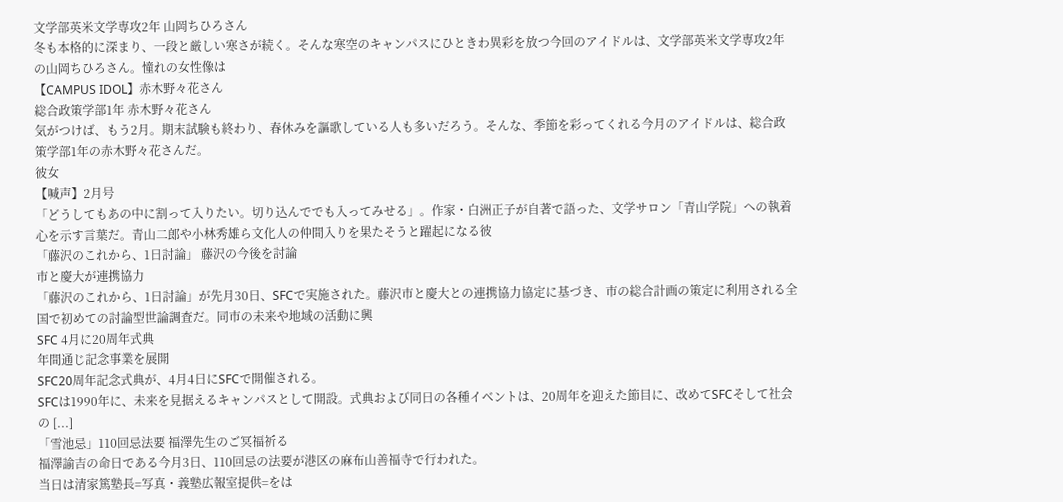文学部英米文学専攻2年 山岡ちひろさん
冬も本格的に深まり、一段と厳しい寒さが続く。そんな寒空のキャンパスにひときわ異彩を放つ今回のアイドルは、文学部英米文学専攻2年の山岡ちひろさん。憧れの女性像は
【CAMPUS IDOL】赤木野々花さん
総合政策学部1年 赤木野々花さん
気がつけば、もう2月。期末試験も終わり、春休みを謳歌している人も多いだろう。そんな、季節を彩ってくれる今月のアイドルは、総合政策学部1年の赤木野々花さんだ。
彼女
【喊声】2月号
「どうしてもあの中に割って入りたい。切り込んででも入ってみせる」。作家・白洲正子が自著で語った、文学サロン「青山学院」への執着心を示す言葉だ。青山二郎や小林秀雄ら文化人の仲間入りを果たそうと躍起になる彼
「藤沢のこれから、1日討論」 藤沢の今後を討論
市と慶大が連携協力
「藤沢のこれから、1日討論」が先月30日、SFCで実施された。藤沢市と慶大との連携協力協定に基づき、市の総合計画の策定に利用される全国で初めての討論型世論調査だ。同市の未来や地域の活動に興
SFC 4月に20周年式典
年間通じ記念事業を展開
SFC20周年記念式典が、4月4日にSFCで開催される。
SFCは1990年に、未来を見据えるキャンパスとして開設。式典および同日の各種イベントは、20周年を迎えた節目に、改めてSFCそして社会の [...]
「雪池忌」110回忌法要 福澤先生のご冥福祈る
福澤諭吉の命日である今月3日、110回忌の法要が港区の麻布山善福寺で行われた。
当日は清家篤塾長=写真・義塾広報室提供=をは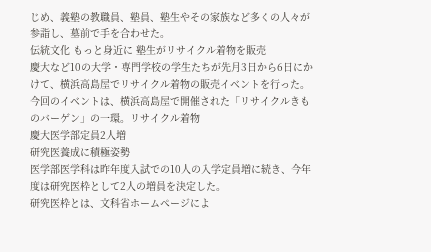じめ、義塾の教職員、塾員、塾生やその家族など多くの人々が参詣し、墓前で手を合わせた。
伝統文化 もっと身近に 塾生がリサイクル着物を販売
慶大など10の大学・専門学校の学生たちが先月3日から6日にかけて、横浜高島屋でリサイクル着物の販売イベントを行った。 今回のイベントは、横浜高島屋で開催された「リサイクルきものバーゲン」の一環。リサイクル着物
慶大医学部定員2人増
研究医養成に積極姿勢
医学部医学科は昨年度入試での10人の入学定員増に続き、今年度は研究医枠として2人の増員を決定した。
研究医枠とは、文科省ホームページによ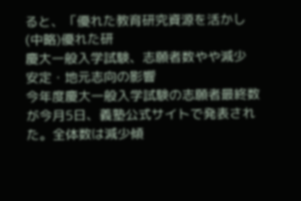ると、「優れた教育研究資源を活かし(中略)優れた研
慶大一般入学試験、志願者数やや減少
安定・地元志向の影響
今年度慶大一般入学試験の志願者最終数が今月5日、義塾公式サイトで発表された。全体数は減少傾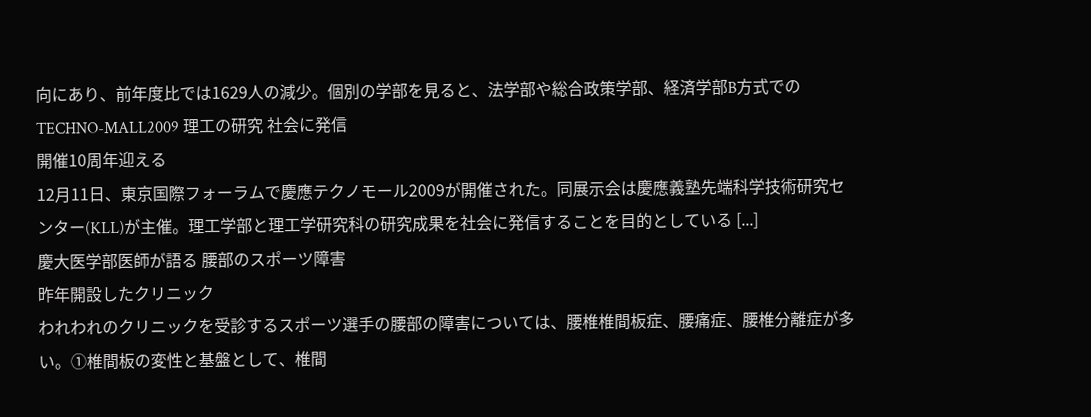向にあり、前年度比では1629人の減少。個別の学部を見ると、法学部や総合政策学部、経済学部B方式での
TECHNO-MALL2009 理工の研究 社会に発信
開催10周年迎える
12月11日、東京国際フォーラムで慶應テクノモール2009が開催された。同展示会は慶應義塾先端科学技術研究センター(KLL)が主催。理工学部と理工学研究科の研究成果を社会に発信することを目的としている [...]
慶大医学部医師が語る 腰部のスポーツ障害
昨年開設したクリニック
われわれのクリニックを受診するスポーツ選手の腰部の障害については、腰椎椎間板症、腰痛症、腰椎分離症が多い。①椎間板の変性と基盤として、椎間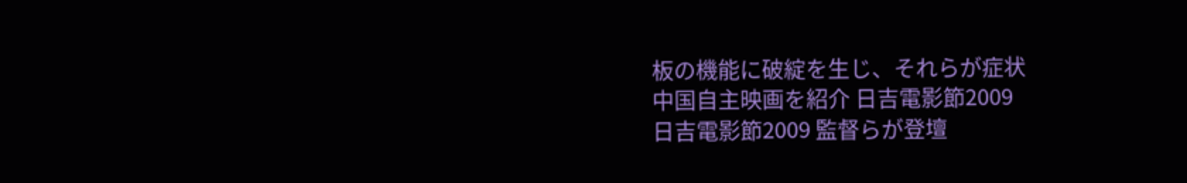板の機能に破綻を生じ、それらが症状
中国自主映画を紹介 日吉電影節2009
日吉電影節2009 監督らが登壇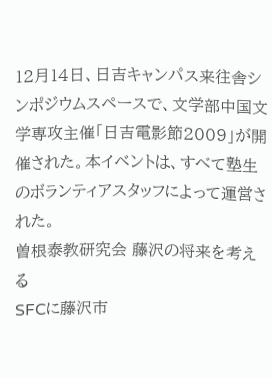12月14日、日吉キャンパス来往舎シンポジウムスペースで、文学部中国文学専攻主催「日吉電影節2009」が開催された。本イベントは、すべて塾生のボランティアスタッフによって運営された。
曽根泰教研究会 藤沢の将来を考える
SFCに藤沢市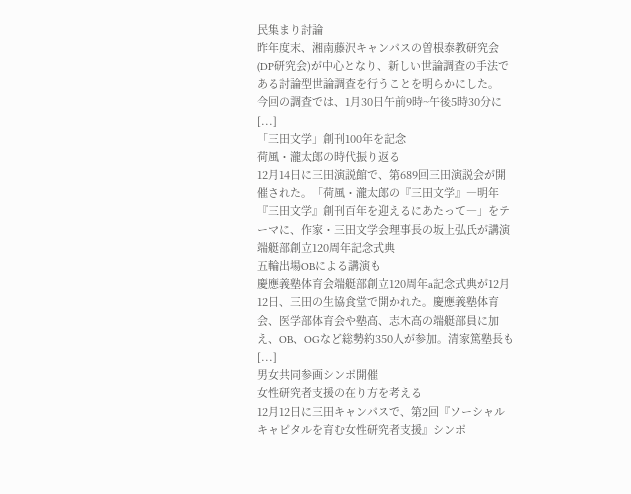民集まり討論
昨年度末、湘南藤沢キャンパスの曽根泰教研究会(DP研究会)が中心となり、新しい世論調査の手法である討論型世論調査を行うことを明らかにした。
今回の調査では、1月30日午前9時~午後5時30分に [...]
「三田文学」創刊100年を記念
荷風・瀧太郎の時代振り返る
12月14日に三田演説館で、第689回三田演説会が開催された。「荷風・瀧太郎の『三田文学』―明年『三田文学』創刊百年を迎えるにあたって―」をテーマに、作家・三田文学会理事長の坂上弘氏が講演
端艇部創立120周年記念式典
五輪出場OBによる講演も
慶應義塾体育会端艇部創立120周年a記念式典が12月12日、三田の生協食堂で開かれた。慶應義塾体育会、医学部体育会や塾高、志木高の端艇部員に加え、OB、OGなど総勢約350人が参加。清家篤塾長も [...]
男女共同参画シンポ開催
女性研究者支援の在り方を考える
12月12日に三田キャンパスで、第2回『ソーシャルキャピタルを育む女性研究者支援』シンポ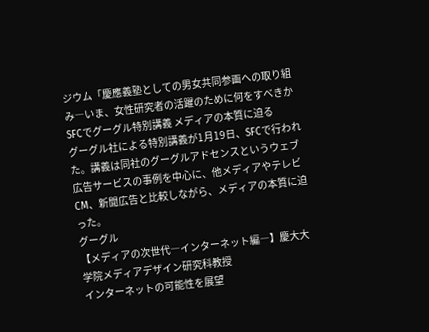ジウム「慶應義塾としての男女共同参画への取り組み―いま、女性研究者の活躍のために何をすべきか
SFCでグーグル特別講義 メディアの本質に迫る
グーグル社による特別講義が1月19日、SFCで行われた。講義は同社のグーグルアドセンスというウェブ広告サービスの事例を中心に、他メディアやテレビCM、新聞広告と比較しながら、メディアの本質に迫った。
グーグル
【メディアの次世代―インターネット編―】慶大大学院メディアデザイン研究科教授
インターネットの可能性を展望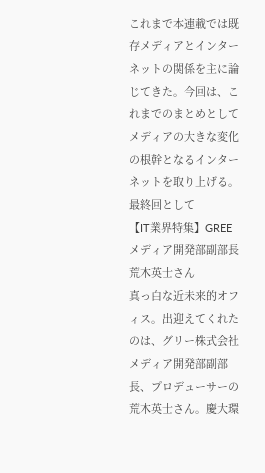これまで本連載では既存メディアとインターネットの関係を主に論じてきた。今回は、これまでのまとめとしてメディアの大きな変化の根幹となるインターネットを取り上げる。最終回として
【IT業界特集】GREE
メディア開発部副部長 荒木英士さん
真っ白な近未来的オフィス。出迎えてくれたのは、グリー株式会社メディア開発部副部長、プロデューサーの荒木英士さん。慶大環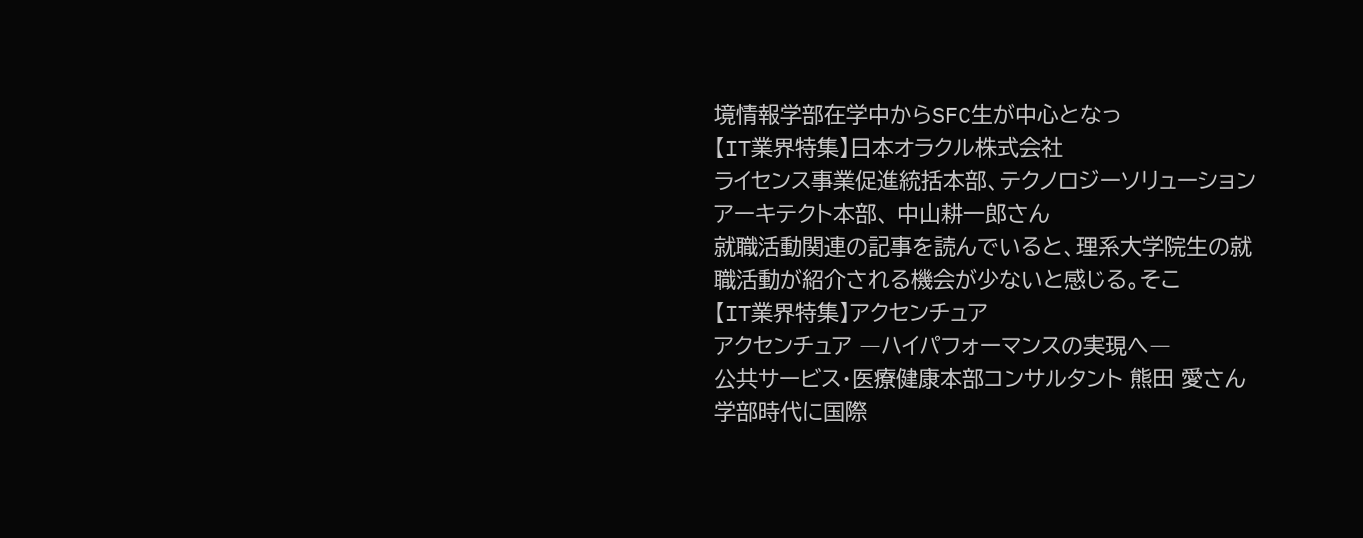境情報学部在学中からSFC生が中心となっ
【IT業界特集】日本オラクル株式会社
ライセンス事業促進統括本部、テクノロジーソリューションアーキテクト本部、 中山耕一郎さん
就職活動関連の記事を読んでいると、理系大学院生の就職活動が紹介される機会が少ないと感じる。そこ
【IT業界特集】アクセンチュア
アクセンチュア ―ハイパフォーマンスの実現へ―
公共サービス・医療健康本部コンサルタント 熊田 愛さん
学部時代に国際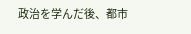政治を学んだ後、都市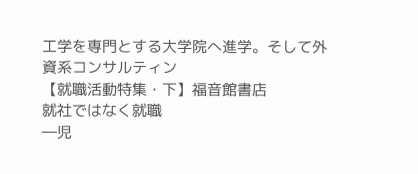工学を専門とする大学院へ進学。そして外資系コンサルティン
【就職活動特集・下】福音館書店
就社ではなく就職
―児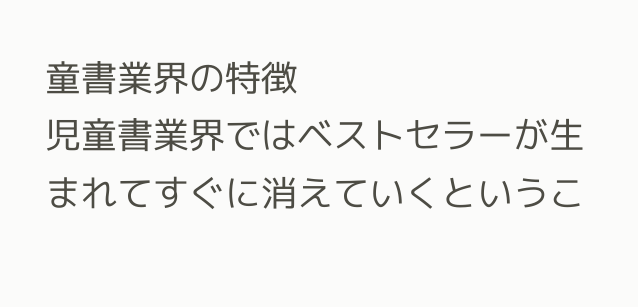童書業界の特徴
児童書業界ではベストセラーが生まれてすぐに消えていくというこ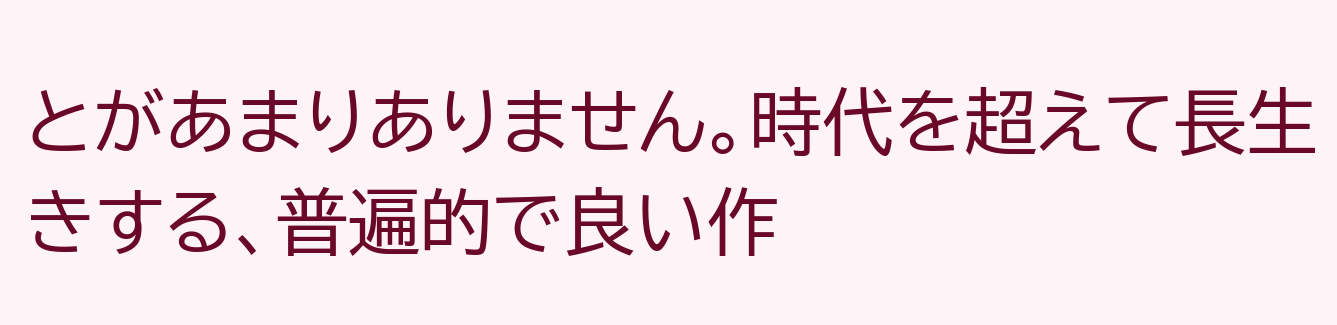とがあまりありません。時代を超えて長生きする、普遍的で良い作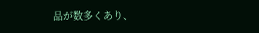品が数多くあり、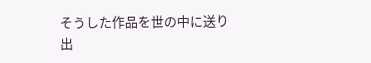そうした作品を世の中に送り出